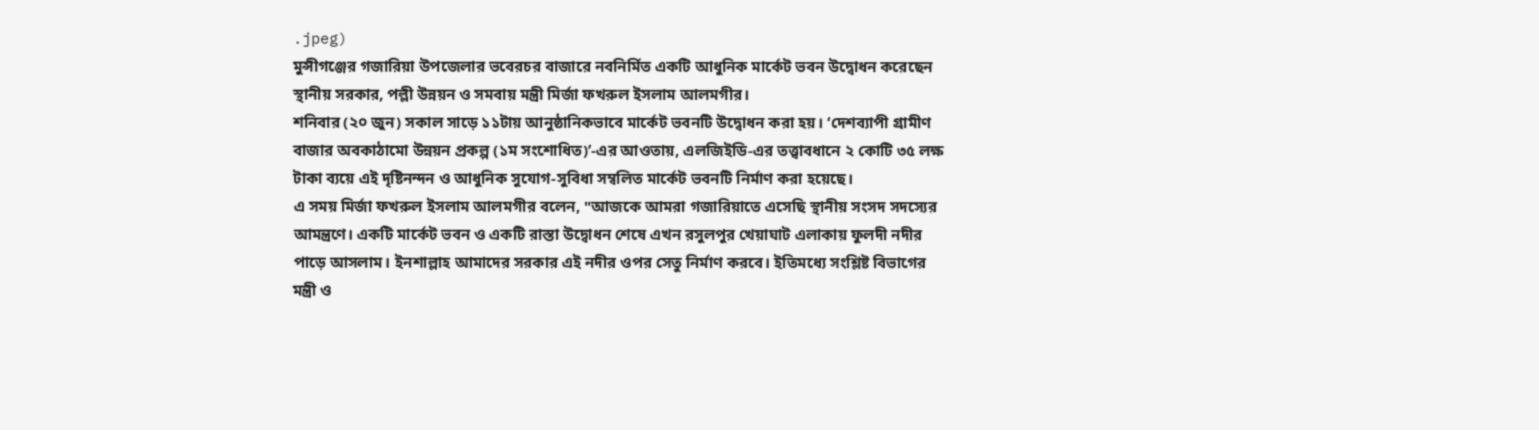.jpeg)
মুন্সীগঞ্জের গজারিয়া উপজেলার ভবেরচর বাজারে নবনির্মিত একটি আধুনিক মার্কেট ভবন উদ্বোধন করেছেন স্থানীয় সরকার, পল্লী উন্নয়ন ও সমবায় মন্ত্রী মির্জা ফখরুল ইসলাম আলমগীর।
শনিবার (২০ জুন) সকাল সাড়ে ১১টায় আনুষ্ঠানিকভাবে মার্কেট ভবনটি উদ্বোধন করা হয়। ‘দেশব্যাপী গ্রামীণ বাজার অবকাঠামো উন্নয়ন প্রকল্প (১ম সংশোধিত)’-এর আওতায়, এলজিইডি-এর তত্ত্বাবধানে ২ কোটি ৩৫ লক্ষ টাকা ব্যয়ে এই দৃষ্টিনন্দন ও আধুনিক সুযোগ-সুবিধা সম্বলিত মার্কেট ভবনটি নির্মাণ করা হয়েছে।
এ সময় মির্জা ফখরুল ইসলাম আলমগীর বলেন, "আজকে আমরা গজারিয়াতে এসেছি স্থানীয় সংসদ সদস্যের আমন্ত্রণে। একটি মার্কেট ভবন ও একটি রাস্তা উদ্বোধন শেষে এখন রসুলপুর খেয়াঘাট এলাকায় ফুলদী নদীর পাড়ে আসলাম। ইনশাল্লাহ আমাদের সরকার এই নদীর ওপর সেতু নির্মাণ করবে। ইতিমধ্যে সংশ্লিষ্ট বিভাগের মন্ত্রী ও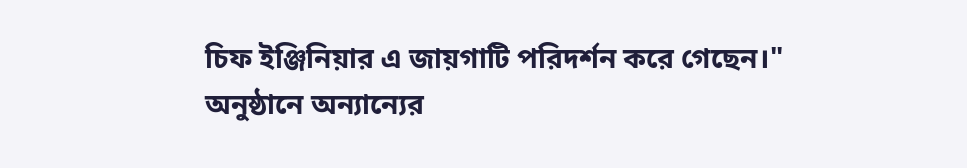চিফ ইঞ্জিনিয়ার এ জায়গাটি পরিদর্শন করে গেছেন।"
অনুষ্ঠানে অন্যান্যের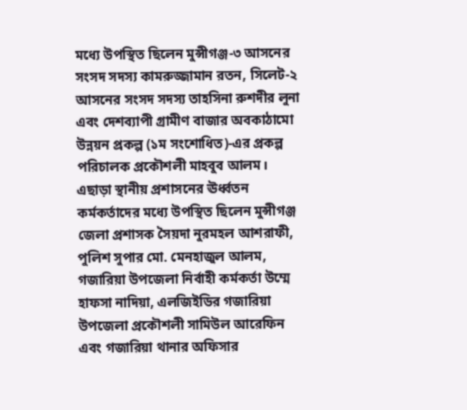মধ্যে উপস্থিত ছিলেন মুন্সীগঞ্জ-৩ আসনের সংসদ সদস্য কামরুজ্জামান রতন, সিলেট-২ আসনের সংসদ সদস্য তাহসিনা রুশদীর লুনা এবং দেশব্যাপী গ্রামীণ বাজার অবকাঠামো উন্নয়ন প্রকল্প (১ম সংশোধিত)-এর প্রকল্প পরিচালক প্রকৌশলী মাহবুব আলম। এছাড়া স্থানীয় প্রশাসনের ঊর্ধ্বতন কর্মকর্তাদের মধ্যে উপস্থিত ছিলেন মুন্সীগঞ্জ জেলা প্রশাসক সৈয়দা নুরমহল আশরাফী, পুলিশ সুপার মো. মেনহাজুল আলম, গজারিয়া উপজেলা নির্বাহী কর্মকর্তা উম্মে হাফসা নাদিয়া, এলজিইডির গজারিয়া উপজেলা প্রকৌশলী সামিউল আরেফিন এবং গজারিয়া থানার অফিসার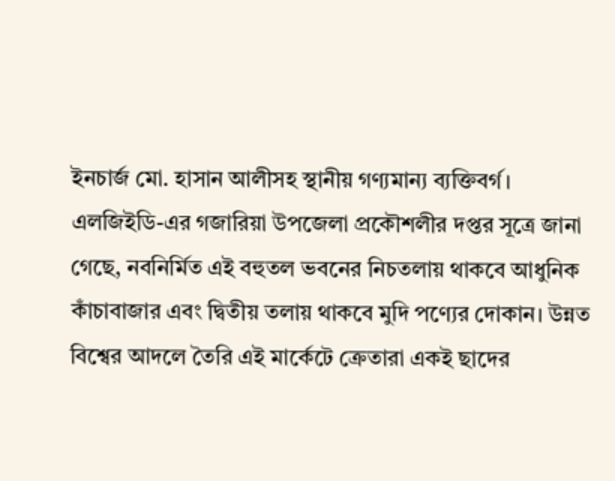ইনচার্জ মো. হাসান আলীসহ স্থানীয় গণ্যমান্য ব্যক্তিবর্গ।
এলজিইডি-এর গজারিয়া উপজেলা প্রকৌশলীর দপ্তর সূত্রে জানা গেছে, নবনির্মিত এই বহুতল ভবনের নিচতলায় থাকবে আধুনিক কাঁচাবাজার এবং দ্বিতীয় তলায় থাকবে মুদি পণ্যের দোকান। উন্নত বিশ্বের আদলে তৈরি এই মার্কেটে ক্রেতারা একই ছাদের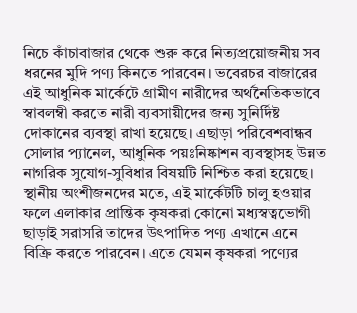নিচে কাঁচাবাজার থেকে শুরু করে নিত্যপ্রয়োজনীয় সব ধরনের মুদি পণ্য কিনতে পারবেন। ভবেরচর বাজারের এই আধুনিক মার্কেটে গ্রামীণ নারীদের অর্থনৈতিকভাবে স্বাবলম্বী করতে নারী ব্যবসায়ীদের জন্য সুনির্দিষ্ট দোকানের ব্যবস্থা রাখা হয়েছে। এছাড়া পরিবেশবান্ধব সোলার প্যানেল, আধুনিক পয়ঃনিষ্কাশন ব্যবস্থাসহ উন্নত নাগরিক সুযোগ-সুবিধার বিষয়টি নিশ্চিত করা হয়েছে।
স্থানীয় অংশীজনদের মতে, এই মার্কেটটি চালু হওয়ার ফলে এলাকার প্রান্তিক কৃষকরা কোনো মধ্যস্বত্বভোগী ছাড়াই সরাসরি তাদের উৎপাদিত পণ্য এখানে এনে বিক্রি করতে পারবেন। এতে যেমন কৃষকরা পণ্যের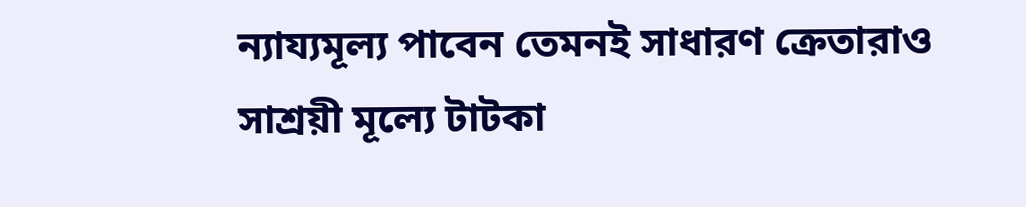ন্যায্যমূল্য পাবেন তেমনই সাধারণ ক্রেতারাও সাশ্রয়ী মূল্যে টাটকা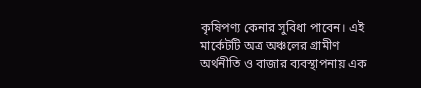কৃষিপণ্য কেনার সুবিধা পাবেন। এই মার্কেটটি অত্র অঞ্চলের গ্রামীণ অর্থনীতি ও বাজার ব্যবস্থাপনায় এক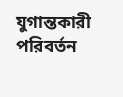যুগান্তকারী পরিবর্তন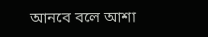আনবে বলে আশা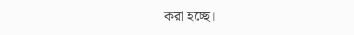করা হচ্ছে।